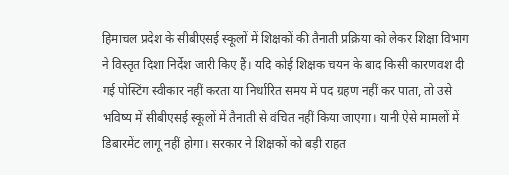हिमाचल प्रदेश के सीबीएसई स्कूलों में शिक्षकों की तैनाती प्रक्रिया को लेकर शिक्षा विभाग ने विस्तृत दिशा निर्देश जारी किए हैं। यदि कोई शिक्षक चयन के बाद किसी कारणवश दी गई पोस्टिंग स्वीकार नहीं करता या निर्धारित समय में पद ग्रहण नहीं कर पाता, तो उसे भविष्य में सीबीएसई स्कूलों में तैनाती से वंचित नहीं किया जाएगा। यानी ऐसे मामलों में डिबारमेंट लागू नहीं होगा। सरकार ने शिक्षकों को बड़ी राहत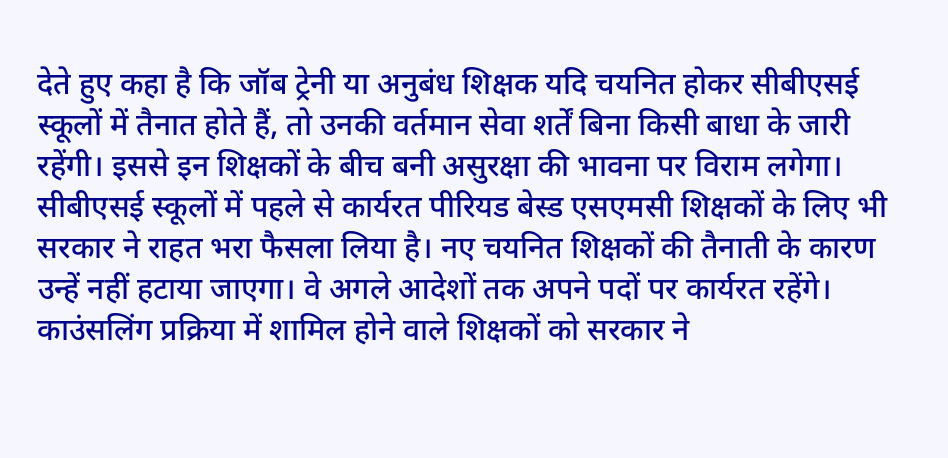देते हुए कहा है कि जॉब ट्रेनी या अनुबंध शिक्षक यदि चयनित होकर सीबीएसई स्कूलों में तैनात होते हैं, तो उनकी वर्तमान सेवा शर्तें बिना किसी बाधा के जारी रहेंगी। इससे इन शिक्षकों के बीच बनी असुरक्षा की भावना पर विराम लगेगा। सीबीएसई स्कूलों में पहले से कार्यरत पीरियड बेस्ड एसएमसी शिक्षकों के लिए भी सरकार ने राहत भरा फैसला लिया है। नए चयनित शिक्षकों की तैनाती के कारण उन्हें नहीं हटाया जाएगा। वे अगले आदेशों तक अपने पदों पर कार्यरत रहेंगे। काउंसलिंग प्रक्रिया में शामिल होने वाले शिक्षकों को सरकार ने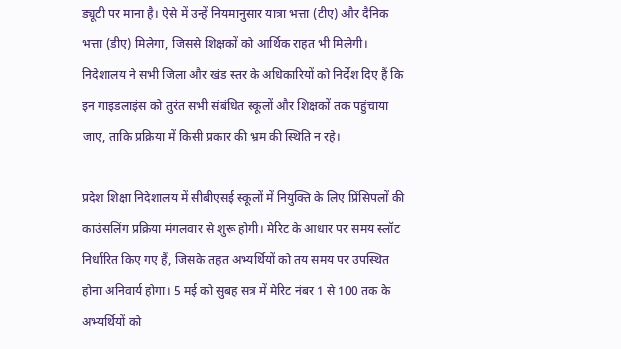ड्यूटी पर माना है। ऐसे में उन्हें नियमानुसार यात्रा भत्ता (टीए) और दैनिक भत्ता (डीए) मिलेगा, जिससे शिक्षकों को आर्थिक राहत भी मिलेगी। निदेशालय ने सभी जिला और खंड स्तर के अधिकारियों को निर्देश दिए हैं कि इन गाइडलाइंस को तुरंत सभी संबंधित स्कूलों और शिक्षकों तक पहुंचाया जाए, ताकि प्रक्रिया में किसी प्रकार की भ्रम की स्थिति न रहे।

प्रदेश शिक्षा निदेशालय में सीबीएसई स्कूलों में नियुक्ति के लिए प्रिंसिपलों की काउंसलिंग प्रक्रिया मंगलवार से शुरू होगी। मेरिट के आधार पर समय स्लॉट निर्धारित किए गए हैं, जिसके तहत अभ्यर्थियों को तय समय पर उपस्थित होना अनिवार्य होगा। 5 मई को सुबह सत्र में मेरिट नंबर 1 से 100 तक के अभ्यर्थियों को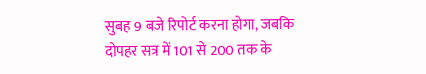सुबह 9 बजे रिपोर्ट करना होगा, जबकि दोपहर सत्र में 101 से 200 तक के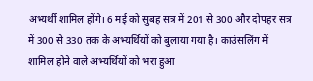अभ्यर्थी शामिल होंगे। 6 मई को सुबह सत्र में 201 से 300 और दोपहर सत्र में 300 से 330 तक के अभ्यर्थियों को बुलाया गया है। काउंसलिंग में शामिल होने वाले अभ्यर्थियों को भरा हुआ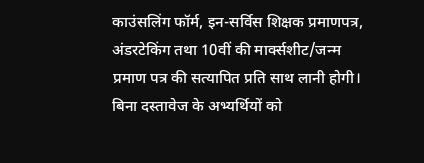काउंसलिंग फॉर्म, इन-सर्विस शिक्षक प्रमाणपत्र, अंडरटेकिंग तथा 10वीं की मार्क्सशीट/जन्म प्रमाण पत्र की सत्यापित प्रति साथ लानी होगी। बिना दस्तावेज के अभ्यर्थियों को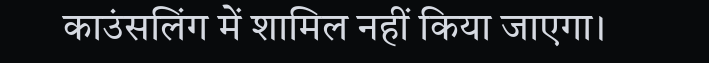काउंसलिंग में शामिल नहीं किया जाएगा।